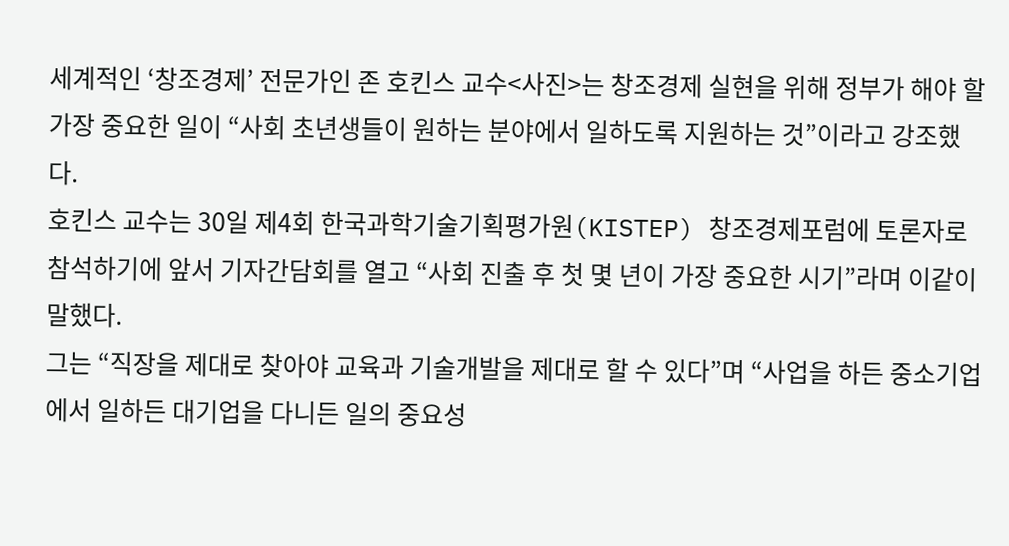세계적인 ‘창조경제’ 전문가인 존 호킨스 교수<사진>는 창조경제 실현을 위해 정부가 해야 할 가장 중요한 일이 “사회 초년생들이 원하는 분야에서 일하도록 지원하는 것”이라고 강조했다.
호킨스 교수는 30일 제4회 한국과학기술기획평가원(KISTEP) 창조경제포럼에 토론자로 참석하기에 앞서 기자간담회를 열고 “사회 진출 후 첫 몇 년이 가장 중요한 시기”라며 이같이 말했다.
그는 “직장을 제대로 찾아야 교육과 기술개발을 제대로 할 수 있다”며 “사업을 하든 중소기업에서 일하든 대기업을 다니든 일의 중요성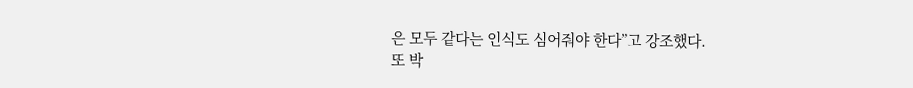은 모두 같다는 인식도 심어줘야 한다”고 강조했다.
또 박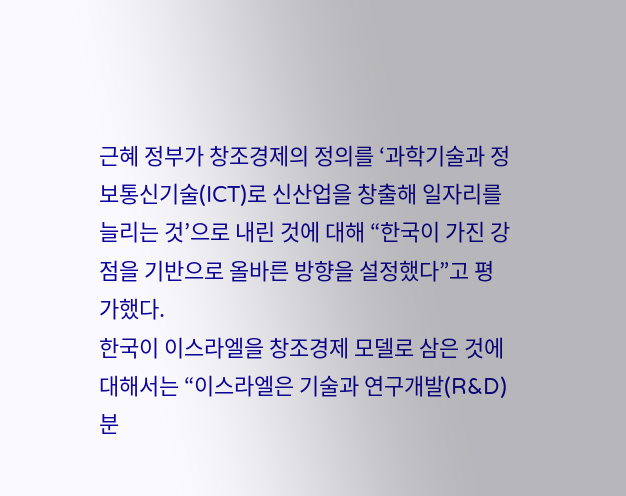근혜 정부가 창조경제의 정의를 ‘과학기술과 정보통신기술(ICT)로 신산업을 창출해 일자리를 늘리는 것’으로 내린 것에 대해 “한국이 가진 강점을 기반으로 올바른 방향을 설정했다”고 평가했다.
한국이 이스라엘을 창조경제 모델로 삼은 것에 대해서는 “이스라엘은 기술과 연구개발(R&D) 분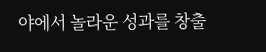야에서 놀라운 성과를 창출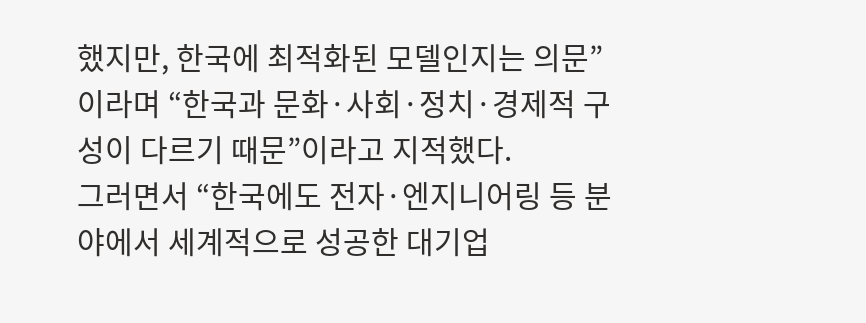했지만, 한국에 최적화된 모델인지는 의문”이라며 “한국과 문화·사회·정치·경제적 구성이 다르기 때문”이라고 지적했다.
그러면서 “한국에도 전자·엔지니어링 등 분야에서 세계적으로 성공한 대기업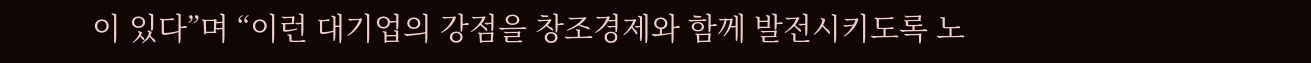이 있다”며 “이런 대기업의 강점을 창조경제와 함께 발전시키도록 노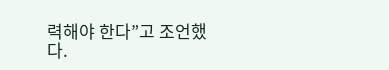력해야 한다”고 조언했다.